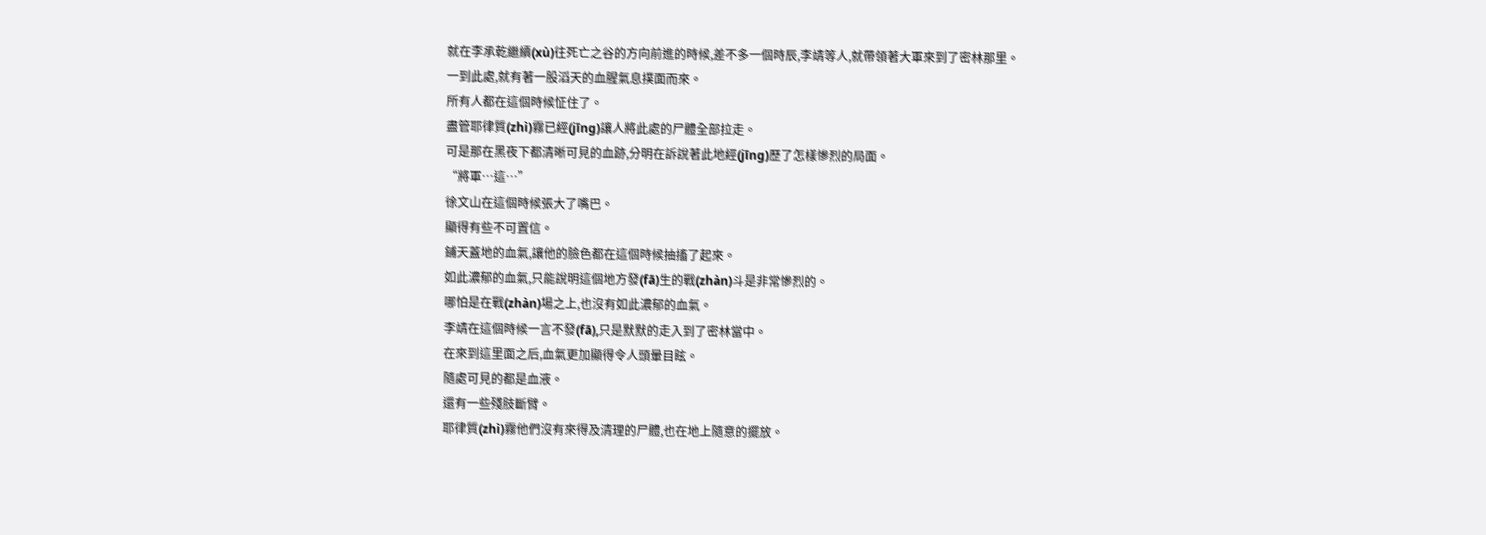就在李承乾繼續(xù)往死亡之谷的方向前進的時候,差不多一個時辰,李靖等人,就帶領著大軍來到了密林那里。
一到此處,就有著一股滔天的血腥氣息撲面而來。
所有人都在這個時候怔住了。
盡管耶律質(zhì)霧已經(jīng)讓人將此處的尸體全部拉走。
可是那在黑夜下都清晰可見的血跡,分明在訴說著此地經(jīng)歷了怎樣慘烈的局面。
“將軍…這…”
徐文山在這個時候張大了嘴巴。
顯得有些不可置信。
鋪天蓋地的血氣,讓他的臉色都在這個時候抽搐了起來。
如此濃郁的血氣,只能說明這個地方發(fā)生的戰(zhàn)斗是非常慘烈的。
哪怕是在戰(zhàn)場之上,也沒有如此濃郁的血氣。
李靖在這個時候一言不發(fā),只是默默的走入到了密林當中。
在來到這里面之后,血氣更加顯得令人頭暈目眩。
隨處可見的都是血液。
還有一些殘肢斷臂。
耶律質(zhì)霧他們沒有來得及清理的尸體,也在地上隨意的擺放。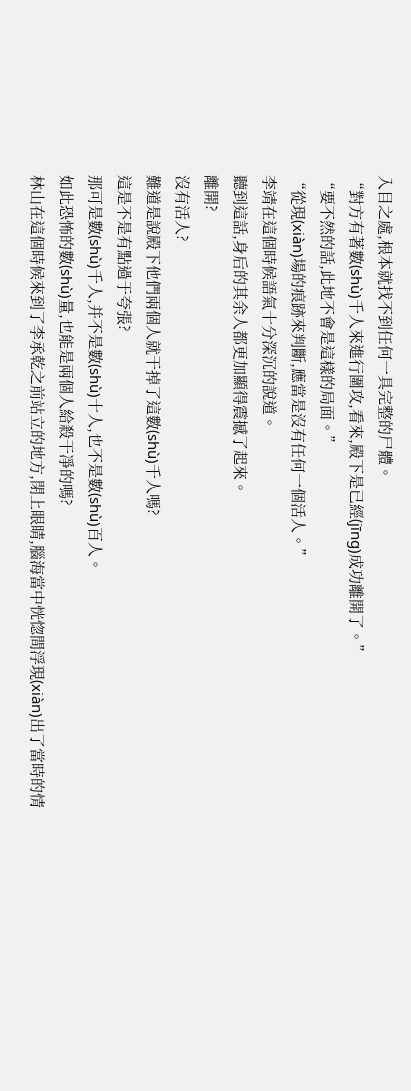入目之處,根本就找不到任何一具完整的尸體。
“對方有著數(shù)千人來進行圍攻,看來,殿下是已經(jīng)成功離開了。”
“要不然的話,此地不會是這樣的局面。”
“從現(xiàn)場的痕跡來判斷,應當是沒有任何一個活人。”
李靖在這個時候語氣十分深沉的說道。
聽到這話,身后的其余人都更加顯得震撼了起來。
離開?
沒有活人?
難道是說殿下他們兩個人就干掉了這數(shù)千人嗎?
這是不是有點過于夸張?
那可是數(shù)千人,并不是數(shù)十人,也不是數(shù)百人。
如此恐怖的數(shù)量,也能是兩個人給殺干凈的嗎?
林山在這個時候來到了李承乾之前站立的地方,閉上眼睛,腦海當中恍惚間浮現(xiàn)出了當時的情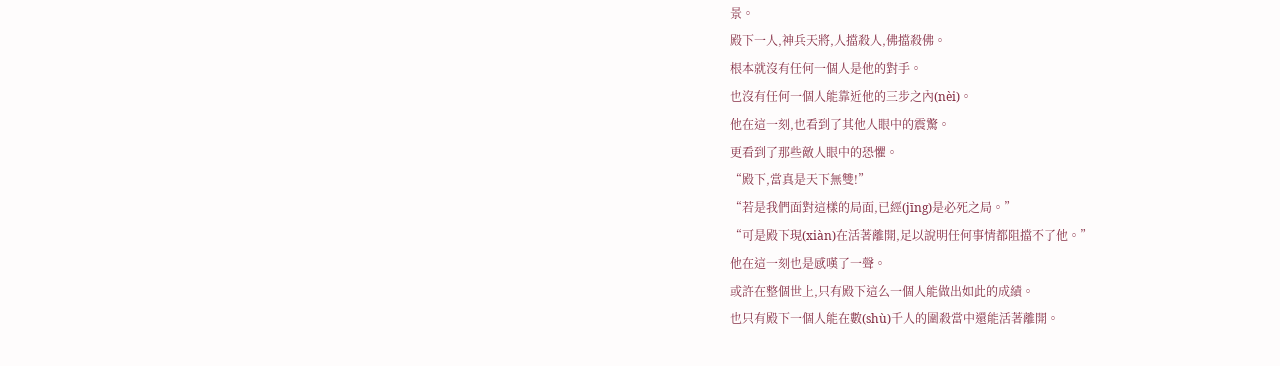景。
殿下一人,神兵天將,人擋殺人,佛擋殺佛。
根本就沒有任何一個人是他的對手。
也沒有任何一個人能靠近他的三步之內(nèi)。
他在這一刻,也看到了其他人眼中的震驚。
更看到了那些敵人眼中的恐懼。
“殿下,當真是天下無雙!”
“若是我們面對這樣的局面,已經(jīng)是必死之局。”
“可是殿下現(xiàn)在活著離開,足以說明任何事情都阻擋不了他。”
他在這一刻也是感嘆了一聲。
或許在整個世上,只有殿下這么一個人能做出如此的成績。
也只有殿下一個人能在數(shù)千人的圍殺當中還能活著離開。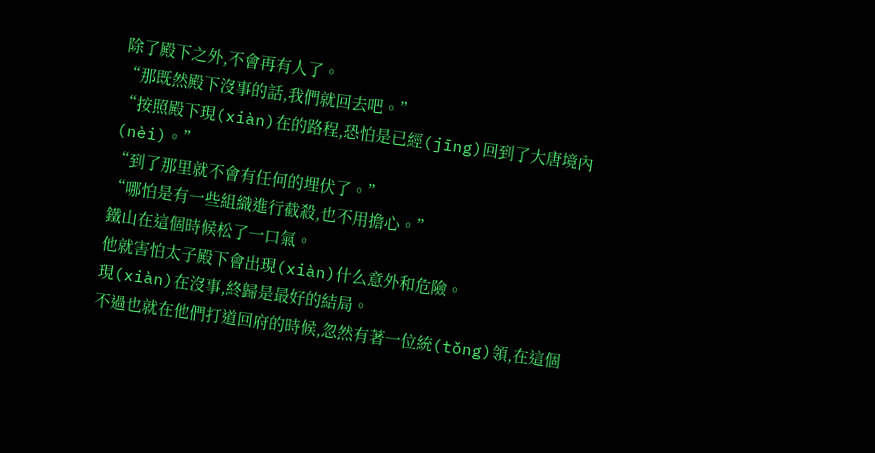除了殿下之外,不會再有人了。
“那既然殿下沒事的話,我們就回去吧。”
“按照殿下現(xiàn)在的路程,恐怕是已經(jīng)回到了大唐境內(nèi)。”
“到了那里就不會有任何的埋伏了。”
“哪怕是有一些組織進行截殺,也不用擔心。”
鐵山在這個時候松了一口氣。
他就害怕太子殿下會出現(xiàn)什么意外和危險。
現(xiàn)在沒事,終歸是最好的結局。
不過也就在他們打道回府的時候,忽然有著一位統(tǒng)領,在這個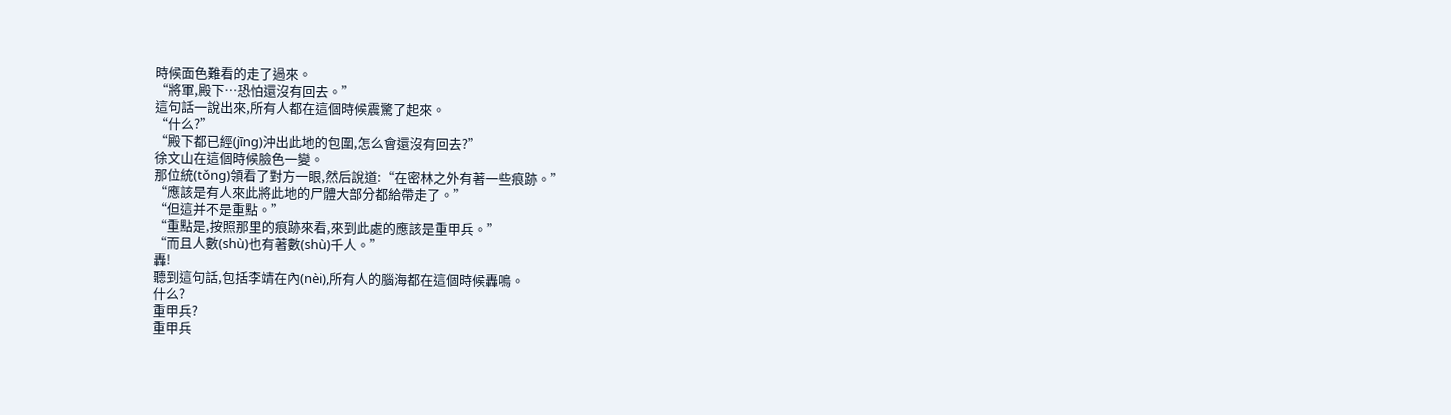時候面色難看的走了過來。
“將軍,殿下…恐怕還沒有回去。”
這句話一說出來,所有人都在這個時候震驚了起來。
“什么?”
“殿下都已經(jīng)沖出此地的包圍,怎么會還沒有回去?”
徐文山在這個時候臉色一變。
那位統(tǒng)領看了對方一眼,然后說道:“在密林之外有著一些痕跡。”
“應該是有人來此將此地的尸體大部分都給帶走了。”
“但這并不是重點。”
“重點是,按照那里的痕跡來看,來到此處的應該是重甲兵。”
“而且人數(shù)也有著數(shù)千人。”
轟!
聽到這句話,包括李靖在內(nèi),所有人的腦海都在這個時候轟鳴。
什么?
重甲兵?
重甲兵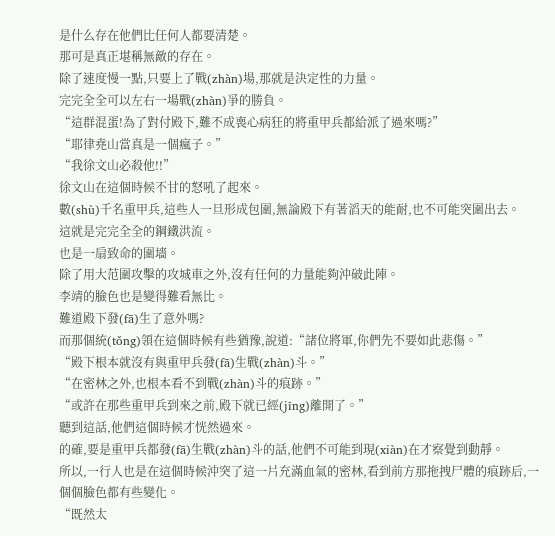是什么存在他們比任何人都要清楚。
那可是真正堪稱無敵的存在。
除了速度慢一點,只要上了戰(zhàn)場,那就是決定性的力量。
完完全全可以左右一場戰(zhàn)爭的勝負。
“這群混蛋!為了對付殿下,難不成喪心病狂的將重甲兵都給派了過來嗎?”
“耶律堯山當真是一個瘋子。”
“我徐文山必殺他!!”
徐文山在這個時候不甘的怒吼了起來。
數(shù)千名重甲兵,這些人一旦形成包圍,無論殿下有著滔天的能耐,也不可能突圍出去。
這就是完完全全的鋼鐵洪流。
也是一扇致命的圍墻。
除了用大范圍攻擊的攻城車之外,沒有任何的力量能夠沖破此陣。
李靖的臉色也是變得難看無比。
難道殿下發(fā)生了意外嗎?
而那個統(tǒng)領在這個時候有些猶豫,說道:“諸位將軍,你們先不要如此悲傷。”
“殿下根本就沒有與重甲兵發(fā)生戰(zhàn)斗。”
“在密林之外,也根本看不到戰(zhàn)斗的痕跡。”
“或許在那些重甲兵到來之前,殿下就已經(jīng)離開了。”
聽到這話,他們這個時候才恍然過來。
的確,要是重甲兵都發(fā)生戰(zhàn)斗的話,他們不可能到現(xiàn)在才察覺到動靜。
所以,一行人也是在這個時候沖突了這一片充滿血氣的密林,看到前方那拖拽尸體的痕跡后,一個個臉色都有些變化。
“既然太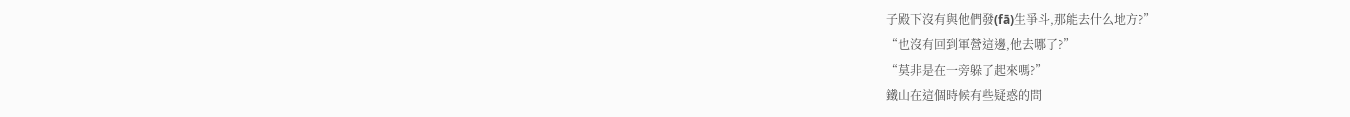子殿下沒有與他們發(fā)生爭斗,那能去什么地方?”
“也沒有回到軍營這邊,他去哪了?”
“莫非是在一旁躲了起來嗎?”
鐵山在這個時候有些疑惑的問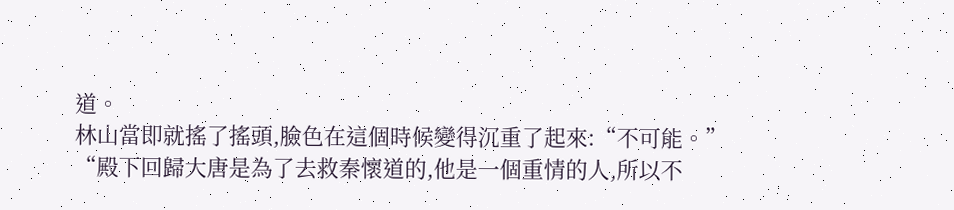道。
林山當即就搖了搖頭,臉色在這個時候變得沉重了起來:“不可能。”
“殿下回歸大唐是為了去救秦懷道的,他是一個重情的人,所以不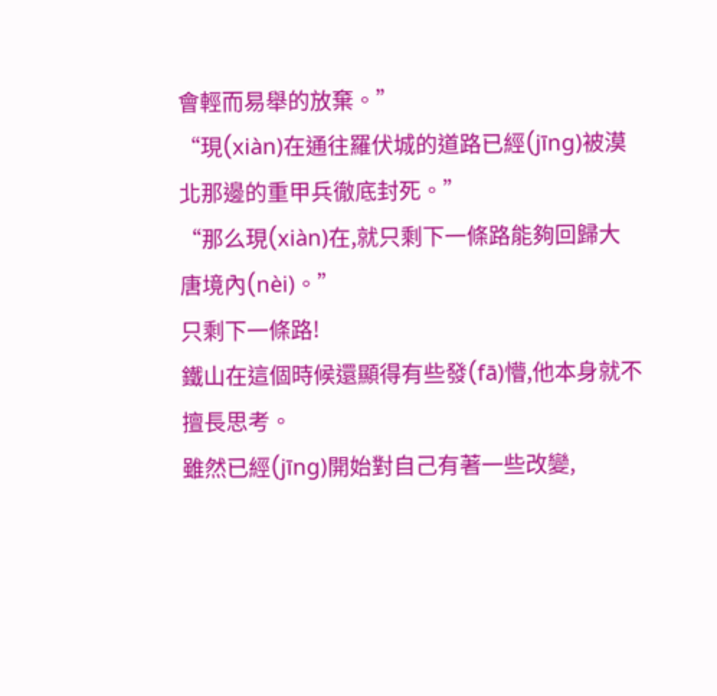會輕而易舉的放棄。”
“現(xiàn)在通往羅伏城的道路已經(jīng)被漠北那邊的重甲兵徹底封死。”
“那么現(xiàn)在,就只剩下一條路能夠回歸大唐境內(nèi)。”
只剩下一條路!
鐵山在這個時候還顯得有些發(fā)懵,他本身就不擅長思考。
雖然已經(jīng)開始對自己有著一些改變,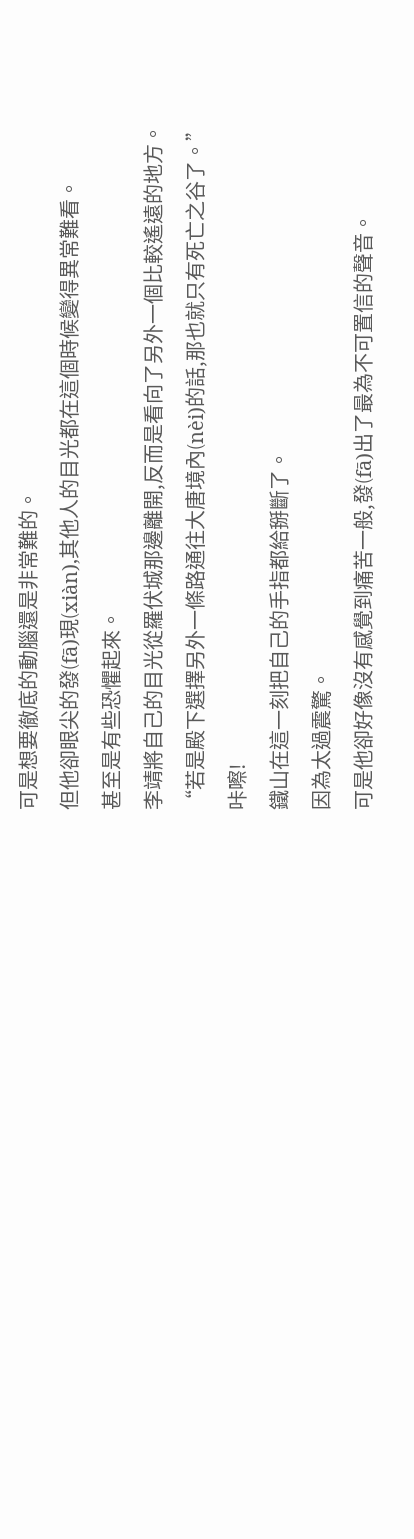可是想要徹底的動腦還是非常難的。
但他卻眼尖的發(fā)現(xiàn),其他人的目光都在這個時候變得異常難看。
甚至是有些恐懼起來。
李靖將自己的目光從羅伏城那邊離開,反而是看向了另外一個比較遙遠的地方。
“若是殿下選擇另外一條路通往大唐境內(nèi)的話,那也就只有死亡之谷了。”
咔嚓!
鐵山在這一刻把自己的手指都給掰斷了。
因為太過震驚。
可是他卻好像沒有感覺到痛苦一般,發(fā)出了最為不可置信的聲音。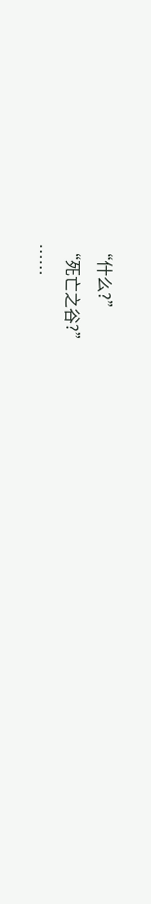“什么?”
“死亡之谷?”
……